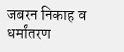जबरन निकाह व धर्मांतरण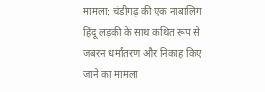मामला: चंडीगढ़ की एक नाबालिग हिंदू लड़की के साथ कथित रूप से जबरन धर्मांतरण और निकाह किए जाने का मामला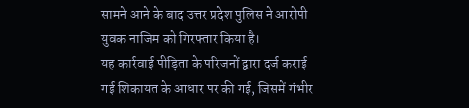सामने आने के बाद उत्तर प्रदेश पुलिस ने आरोपी युवक नाजिम को गिरफ्तार किया है।
यह कार्रवाई पीड़िता के परिजनों द्वारा दर्ज कराई गई शिकायत के आधार पर की गई, जिसमें गंभीर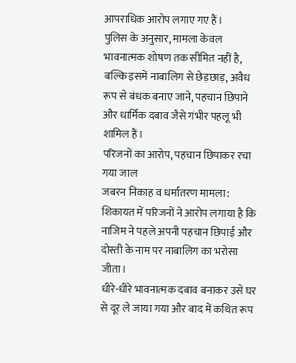आपराधिक आरोप लगाए गए हैं।
पुलिस के अनुसार, मामला केवल भावनात्मक शोषण तक सीमित नहीं है, बल्कि इसमें नाबालिग से छेड़छाड़, अवैध रूप से बंधक बनाए जाने, पहचान छिपाने और धार्मिक दबाव जैसे गंभीर पहलू भी शामिल हैं।
परिजनों का आरोप, पहचान छिपाकर रचा गया जाल
जबरन निकाह व धर्मांतरण मामला: शिकायत में परिजनों ने आरोप लगाया है कि नाजिम ने पहले अपनी पहचान छिपाई और दोस्ती के नाम पर नाबालिग का भरोसा जीता।
धीरे-धीरे भावनात्मक दबाव बनाकर उसे घर से दूर ले जाया गया और बाद में कथित रूप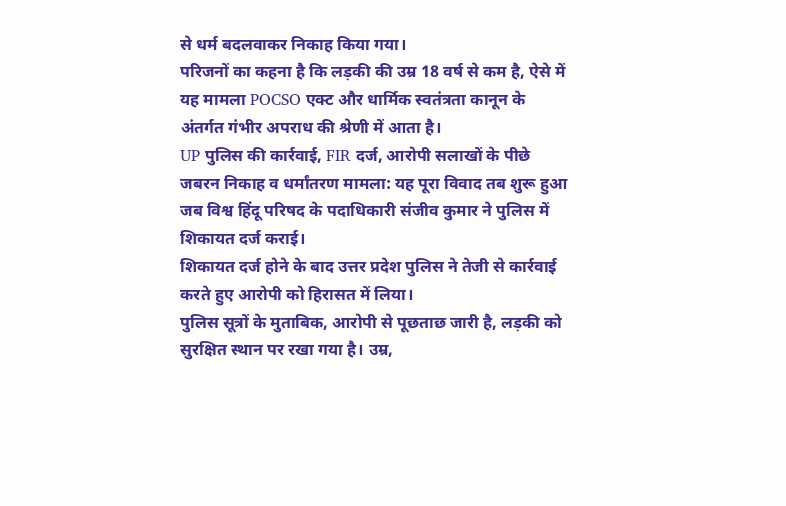से धर्म बदलवाकर निकाह किया गया।
परिजनों का कहना है कि लड़की की उम्र 18 वर्ष से कम है, ऐसे में यह मामला POCSO एक्ट और धार्मिक स्वतंत्रता कानून के अंतर्गत गंभीर अपराध की श्रेणी में आता है।
UP पुलिस की कार्रवाई, FIR दर्ज, आरोपी सलाखों के पीछे
जबरन निकाह व धर्मांतरण मामला: यह पूरा विवाद तब शुरू हुआ जब विश्व हिंदू परिषद के पदाधिकारी संजीव कुमार ने पुलिस में शिकायत दर्ज कराई।
शिकायत दर्ज होने के बाद उत्तर प्रदेश पुलिस ने तेजी से कार्रवाई करते हुए आरोपी को हिरासत में लिया।
पुलिस सूत्रों के मुताबिक, आरोपी से पूछताछ जारी है, लड़की को सुरक्षित स्थान पर रखा गया है। उम्र,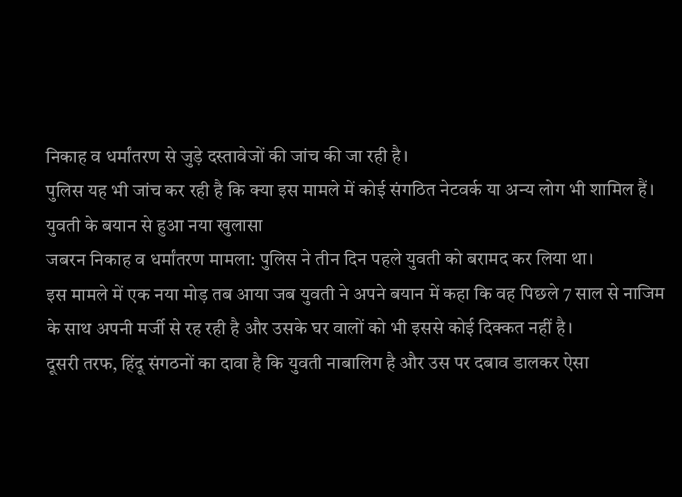निकाह व धर्मांतरण से जुड़े दस्तावेजों की जांच की जा रही है।
पुलिस यह भी जांच कर रही है कि क्या इस मामले में कोई संगठित नेटवर्क या अन्य लोग भी शामिल हैं।
युवती के बयान से हुआ नया खुलासा
जबरन निकाह व धर्मांतरण मामला: पुलिस ने तीन दिन पहले युवती को बरामद कर लिया था।
इस मामले में एक नया मोड़ तब आया जब युवती ने अपने बयान में कहा कि वह पिछले 7 साल से नाजिम के साथ अपनी मर्जी से रह रही है और उसके घर वालों को भी इससे कोई दिक्कत नहीं है।
दूसरी तरफ, हिंदू संगठनों का दावा है कि युवती नाबालिग है और उस पर दबाव डालकर ऐसा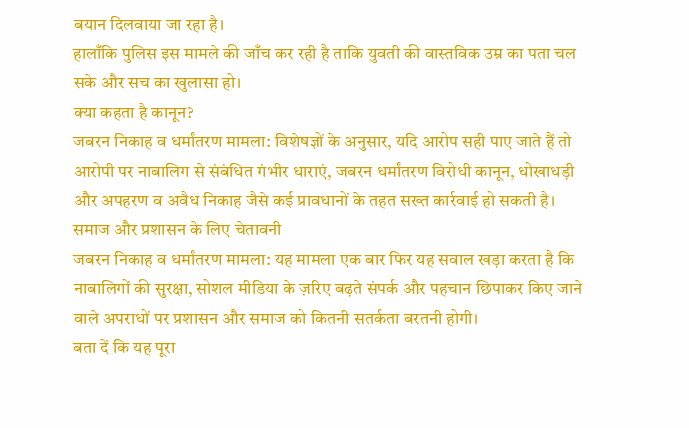बयान दिलवाया जा रहा है।
हालाँकि पुलिस इस मामले की जाँच कर रही है ताकि युवती की वास्तविक उम्र का पता चल सके और सच का खुलासा हो।
क्या कहता है कानून?
जबरन निकाह व धर्मांतरण मामला: विशेषज्ञों के अनुसार, यदि आरोप सही पाए जाते हैं तो आरोपी पर नाबालिग से संबंधित गंभीर धाराएं, जबरन धर्मांतरण विरोधी कानून, धोखाधड़ी और अपहरण व अवैध निकाह जैसे कई प्रावधानों के तहत सख्त कार्रवाई हो सकती है।
समाज और प्रशासन के लिए चेतावनी
जबरन निकाह व धर्मांतरण मामला: यह मामला एक बार फिर यह सवाल खड़ा करता है कि नाबालिगों की सुरक्षा, सोशल मीडिया के ज़रिए बढ़ते संपर्क और पहचान छिपाकर किए जाने वाले अपराधों पर प्रशासन और समाज को कितनी सतर्कता बरतनी होगी।
बता दें कि यह पूरा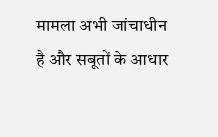मामला अभी जांचाधीन है और सबूतों के आधार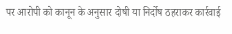पर आरोपी को कानून के अनुसार दोषी या निर्दोष ठहराकर कार्रवाई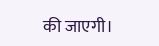की जाएगी।